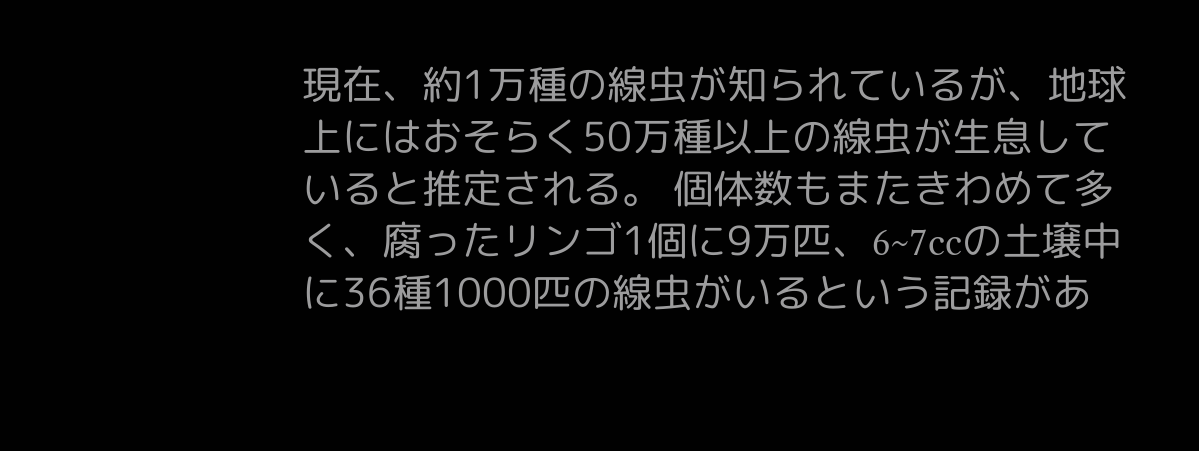現在、約1万種の線虫が知られているが、地球上にはおそらく50万種以上の線虫が生息していると推定される。 個体数もまたきわめて多く、腐ったリンゴ1個に9万匹、6~7ccの土壌中に36種1000匹の線虫がいるという記録があ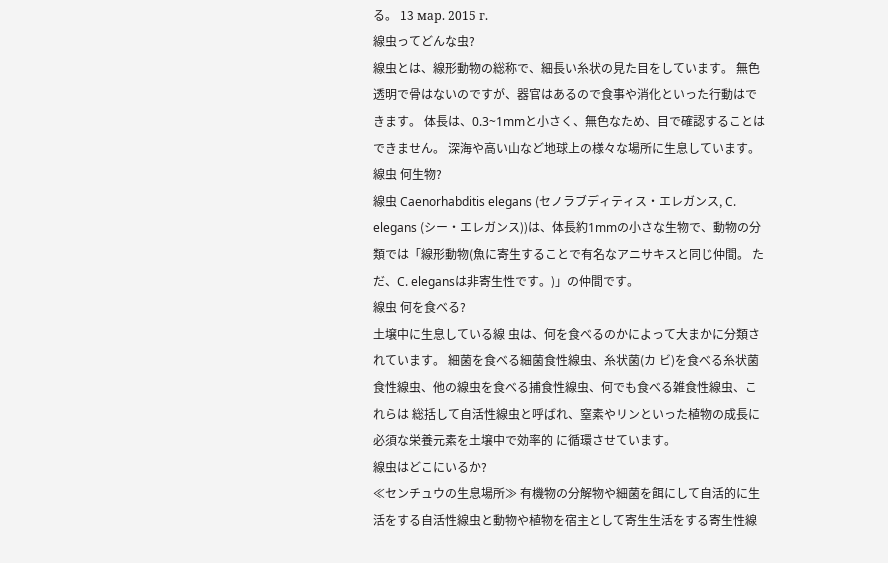る。 13 мар. 2015 г.
線虫ってどんな虫?
線虫とは、線形動物の総称で、細長い糸状の見た目をしています。 無色透明で骨はないのですが、器官はあるので食事や消化といった行動はできます。 体長は、0.3~1mmと小さく、無色なため、目で確認することはできません。 深海や高い山など地球上の様々な場所に生息しています。
線虫 何生物?
線虫 Caenorhabditis elegans (セノラブディティス・エレガンス, C. elegans (シー・エレガンス))は、体長約1mmの小さな生物で、動物の分類では「線形動物(魚に寄生することで有名なアニサキスと同じ仲間。 ただ、C. elegansは非寄生性です。)」の仲間です。
線虫 何を食べる?
土壌中に生息している線 虫は、何を食べるのかによって大まかに分類されています。 細菌を食べる細菌食性線虫、糸状菌(カ ビ)を食べる糸状菌食性線虫、他の線虫を食べる捕食性線虫、何でも食べる雑食性線虫、これらは 総括して自活性線虫と呼ばれ、窒素やリンといった植物の成長に必須な栄養元素を土壌中で効率的 に循環させています。
線虫はどこにいるか?
≪センチュウの生息場所≫ 有機物の分解物や細菌を餌にして自活的に生活をする自活性線虫と動物や植物を宿主として寄生生活をする寄生性線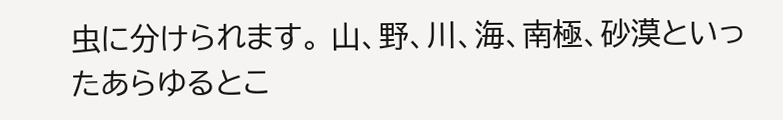虫に分けられます。 山、野、川、海、南極、砂漠といったあらゆるとこ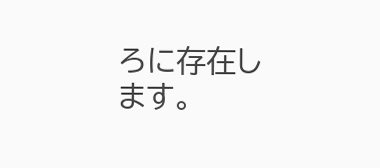ろに存在します。